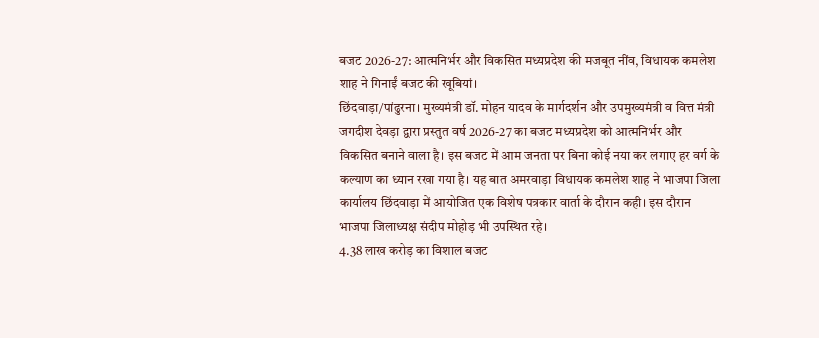बजट 2026-27: आत्मनिर्भर और विकसित मध्यप्रदेश की मजबूत नींव, विधायक कमलेश शाह ने गिनाईं बजट की खूबियां।
छिंदवाड़ा/पांढुरना। मुख्यमंत्री डॉ. मोहन यादव के मार्गदर्शन और उपमुख्यमंत्री व वित्त मंत्री जगदीश देवड़ा द्वारा प्रस्तुत वर्ष 2026-27 का बजट मध्यप्रदेश को आत्मनिर्भर और विकसित बनाने वाला है। इस बजट में आम जनता पर बिना कोई नया कर लगाए हर वर्ग के कल्याण का ध्यान रखा गया है। यह बात अमरवाड़ा विधायक कमलेश शाह ने भाजपा जिला कार्यालय छिंदवाड़ा में आयोजित एक विशेष पत्रकार वार्ता के दौरान कही। इस दौरान भाजपा जिलाध्यक्ष संदीप मोहोड़ भी उपस्थित रहे।
4.38 लाख करोड़ का विशाल बजट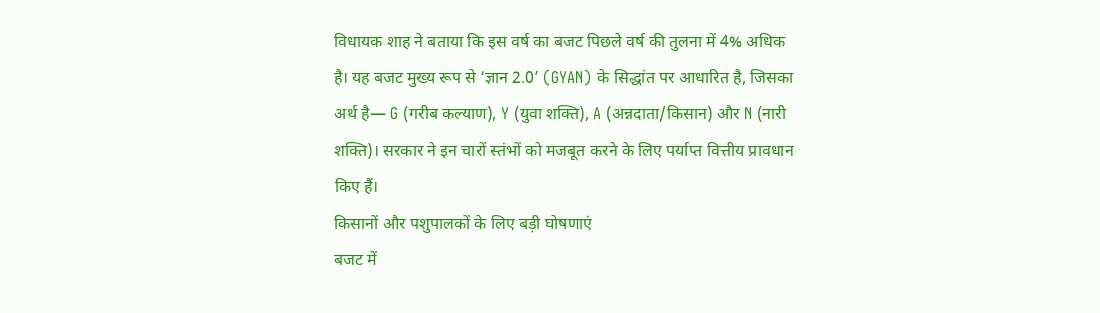विधायक शाह ने बताया कि इस वर्ष का बजट पिछले वर्ष की तुलना में 4% अधिक है। यह बजट मुख्य रूप से ‘ज्ञान 2.0’ (GYAN) के सिद्धांत पर आधारित है, जिसका अर्थ है— G (गरीब कल्याण), Y (युवा शक्ति), A (अन्नदाता/किसान) और N (नारी शक्ति)। सरकार ने इन चारों स्तंभों को मजबूत करने के लिए पर्याप्त वित्तीय प्रावधान किए हैं।
किसानों और पशुपालकों के लिए बड़ी घोषणाएं
बजट में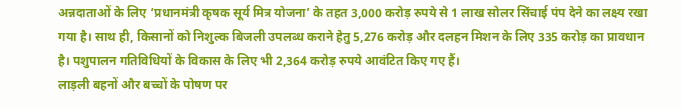अन्नदाताओं के लिए ‘प्रधानमंत्री कृषक सूर्य मित्र योजना’ के तहत 3,000 करोड़ रुपये से 1 लाख सोलर सिंचाई पंप देने का लक्ष्य रखा गया है। साथ ही, किसानों को निशुल्क बिजली उपलब्ध कराने हेतु 5,276 करोड़ और दलहन मिशन के लिए 335 करोड़ का प्रावधान है। पशुपालन गतिविधियों के विकास के लिए भी 2,364 करोड़ रुपये आवंटित किए गए हैं।
लाड़ली बहनों और बच्चों के पोषण पर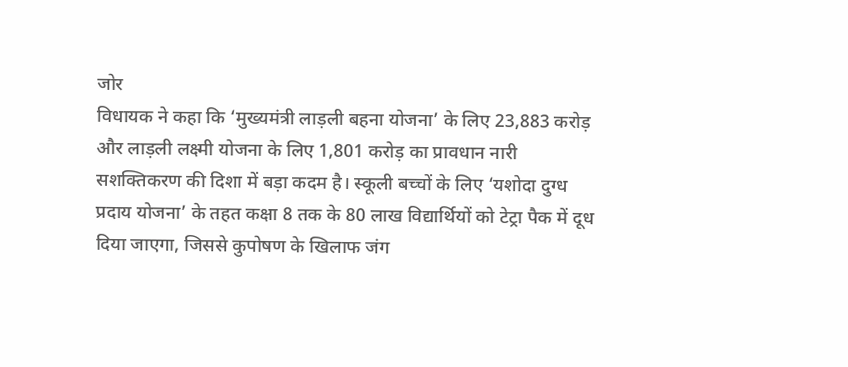जोर
विधायक ने कहा कि ‘मुख्यमंत्री लाड़ली बहना योजना’ के लिए 23,883 करोड़ और लाड़ली लक्ष्मी योजना के लिए 1,801 करोड़ का प्रावधान नारी सशक्तिकरण की दिशा में बड़ा कदम है। स्कूली बच्चों के लिए ‘यशोदा दुग्ध प्रदाय योजना’ के तहत कक्षा 8 तक के 80 लाख विद्यार्थियों को टेट्रा पैक में दूध दिया जाएगा, जिससे कुपोषण के खिलाफ जंग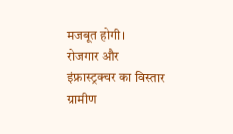मजबूत होगी।
रोजगार और इंफ्रास्ट्रक्चर का विस्तार
ग्रामीण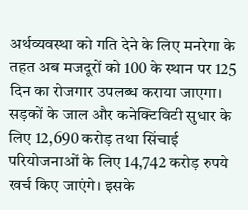अर्थव्यवस्था को गति देने के लिए मनरेगा के तहत अब मजदूरों को 100 के स्थान पर 125 दिन का रोजगार उपलब्ध कराया जाएगा। सड़कों के जाल और कनेक्टिविटी सुधार के लिए 12,690 करोड़ तथा सिंचाई परियोजनाओं के लिए 14,742 करोड़ रुपये खर्च किए जाएंगे। इसके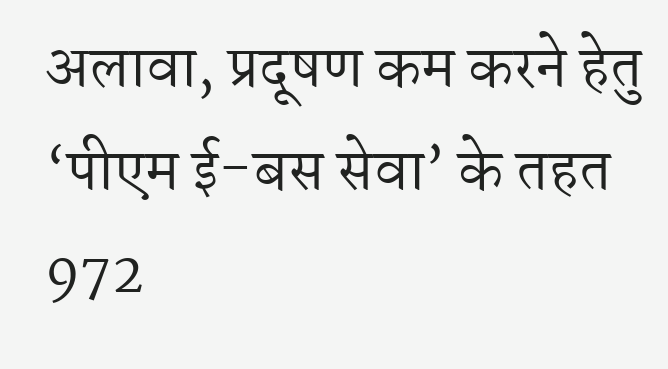अलावा, प्रदूषण कम करने हेतु ‘पीएम ई-बस सेवा’ के तहत 972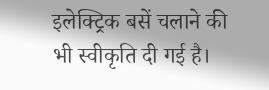इलेक्ट्रिक बसें चलाने की भी स्वीकृति दी गई है।